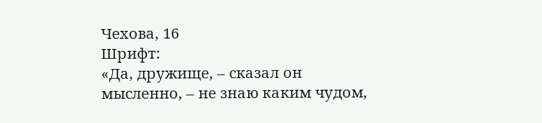Чехова, 16
Шрифт:
«Да, дружище, – сказал он мысленно, – не знаю каким чудом,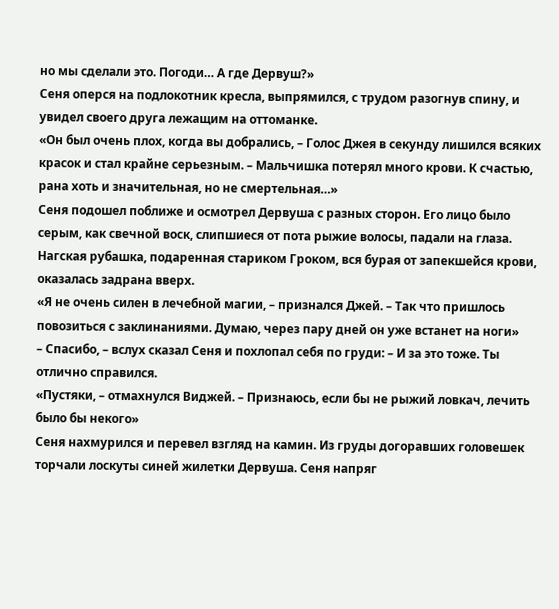но мы сделали это. Погоди… А где Дервуш?»
Сеня оперся на подлокотник кресла, выпрямился, с трудом разогнув спину, и увидел своего друга лежащим на оттоманке.
«Он был очень плох, когда вы добрались, – Голос Джея в секунду лишился всяких красок и стал крайне серьезным. – Мальчишка потерял много крови. К счастью, рана хоть и значительная, но не смертельная…»
Сеня подошел поближе и осмотрел Дервуша с разных сторон. Его лицо было серым, как свечной воск, слипшиеся от пота рыжие волосы, падали на глаза. Нагская рубашка, подаренная стариком Гроком, вся бурая от запекшейся крови, оказалась задрана вверх.
«Я не очень силен в лечебной магии, – признался Джей. – Так что пришлось повозиться с заклинаниями. Думаю, через пару дней он уже встанет на ноги»
– Спасибо, – вслух сказал Сеня и похлопал себя по груди: – И за это тоже. Ты отлично справился.
«Пустяки, – отмахнулся Виджей. – Признаюсь, если бы не рыжий ловкач, лечить было бы некого»
Сеня нахмурился и перевел взгляд на камин. Из груды догоравших головешек торчали лоскуты синей жилетки Дервуша. Сеня напряг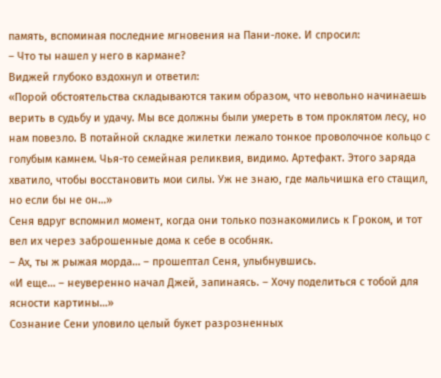память, вспоминая последние мгновения на Пани-локе. И спросил:
– Что ты нашел у него в кармане?
Виджей глубоко вздохнул и ответил:
«Порой обстоятельства складываются таким образом, что невольно начинаешь верить в судьбу и удачу. Мы все должны были умереть в том проклятом лесу, но нам повезло. В потайной складке жилетки лежало тонкое проволочное кольцо с голубым камнем. Чья-то семейная реликвия, видимо. Артефакт. Этого заряда хватило, чтобы восстановить мои силы. Уж не знаю, где мальчишка его стащил, но если бы не он…»
Сеня вдруг вспомнил момент, когда они только познакомились к Гроком, и тот вел их через заброшенные дома к себе в особняк.
– Ах, ты ж рыжая морда… – прошептал Сеня, улыбнувшись.
«И еще… – неуверенно начал Джей, запинаясь. – Хочу поделиться с тобой для ясности картины…»
Сознание Сени уловило целый букет разрозненных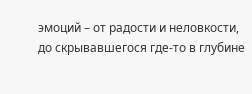эмоций – от радости и неловкости, до скрывавшегося где-то в глубине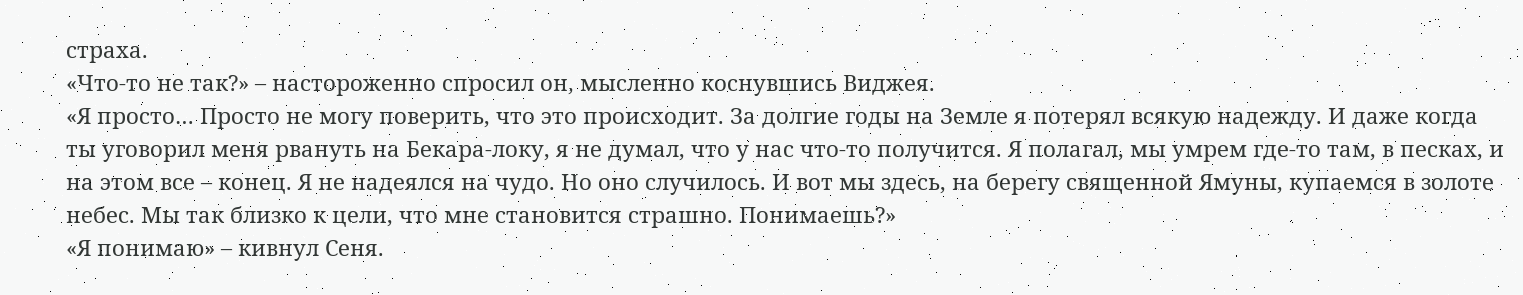страха.
«Что-то не так?» – настороженно спросил он, мысленно коснувшись Виджея.
«Я просто… Просто не могу поверить, что это происходит. За долгие годы на Земле я потерял всякую надежду. И даже когда ты уговорил меня рвануть на Бекара-локу, я не думал, что у нас что-то получится. Я полагал, мы умрем где-то там, в песках, и на этом все – конец. Я не надеялся на чудо. Но оно случилось. И вот мы здесь, на берегу священной Ямуны, купаемся в золоте небес. Мы так близко к цели, что мне становится страшно. Понимаешь?»
«Я понимаю» – кивнул Сеня.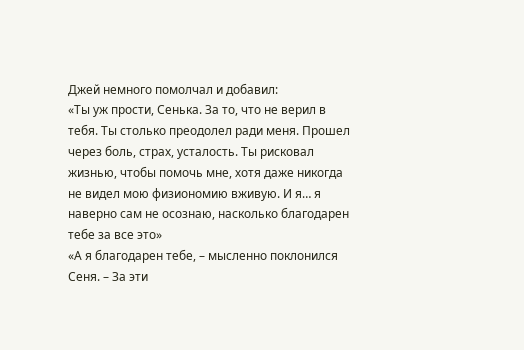Джей немного помолчал и добавил:
«Ты уж прости, Сенька. За то, что не верил в тебя. Ты столько преодолел ради меня. Прошел через боль, страх, усталость. Ты рисковал жизнью, чтобы помочь мне, хотя даже никогда не видел мою физиономию вживую. И я… я наверно сам не осознаю, насколько благодарен тебе за все это»
«А я благодарен тебе, – мысленно поклонился Сеня. – За эти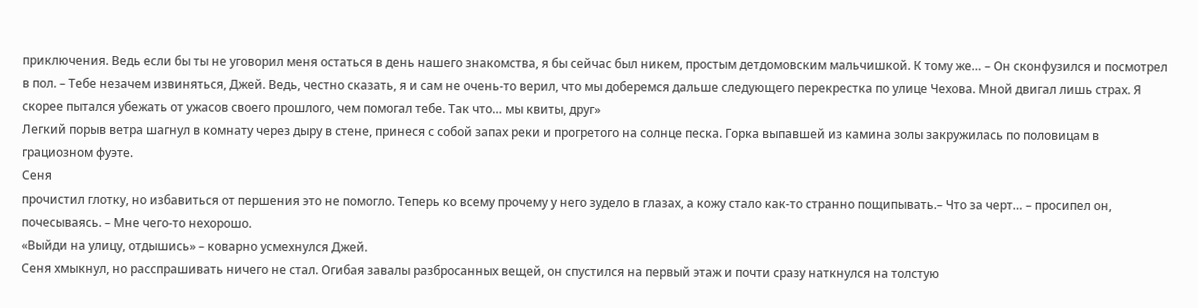приключения. Ведь если бы ты не уговорил меня остаться в день нашего знакомства, я бы сейчас был никем, простым детдомовским мальчишкой. К тому же… – Он сконфузился и посмотрел в пол. – Тебе незачем извиняться, Джей. Ведь, честно сказать, я и сам не очень-то верил, что мы доберемся дальше следующего перекрестка по улице Чехова. Мной двигал лишь страх. Я скорее пытался убежать от ужасов своего прошлого, чем помогал тебе. Так что… мы квиты, друг»
Легкий порыв ветра шагнул в комнату через дыру в стене, принеся с собой запах реки и прогретого на солнце песка. Горка выпавшей из камина золы закружилась по половицам в грациозном фуэте.
Сеня
прочистил глотку, но избавиться от першения это не помогло. Теперь ко всему прочему у него зудело в глазах, а кожу стало как-то странно пощипывать.– Что за черт… – просипел он, почесываясь. – Мне чего-то нехорошо.
«Выйди на улицу, отдышись» – коварно усмехнулся Джей.
Сеня хмыкнул, но расспрашивать ничего не стал. Огибая завалы разбросанных вещей, он спустился на первый этаж и почти сразу наткнулся на толстую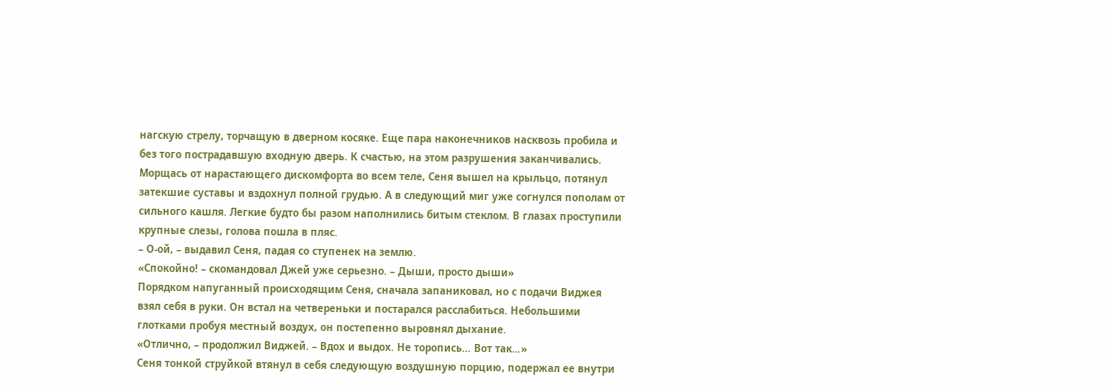нагскую стрелу, торчащую в дверном косяке. Еще пара наконечников насквозь пробила и без того пострадавшую входную дверь. К счастью, на этом разрушения заканчивались.
Морщась от нарастающего дискомфорта во всем теле, Сеня вышел на крыльцо, потянул затекшие суставы и вздохнул полной грудью. А в следующий миг уже согнулся пополам от сильного кашля. Легкие будто бы разом наполнились битым стеклом. В глазах проступили крупные слезы, голова пошла в пляс.
– О-ой, – выдавил Сеня, падая со ступенек на землю.
«Спокойно! – скомандовал Джей уже серьезно. – Дыши, просто дыши»
Порядком напуганный происходящим Сеня, сначала запаниковал, но с подачи Виджея взял себя в руки. Он встал на четвереньки и постарался расслабиться. Небольшими глотками пробуя местный воздух, он постепенно выровнял дыхание.
«Отлично, – продолжил Виджей. – Вдох и выдох. Не торопись… Вот так…»
Сеня тонкой струйкой втянул в себя следующую воздушную порцию, подержал ее внутри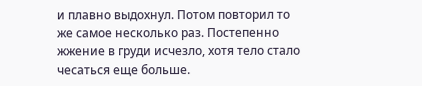и плавно выдохнул. Потом повторил то же самое несколько раз. Постепенно жжение в груди исчезло, хотя тело стало чесаться еще больше.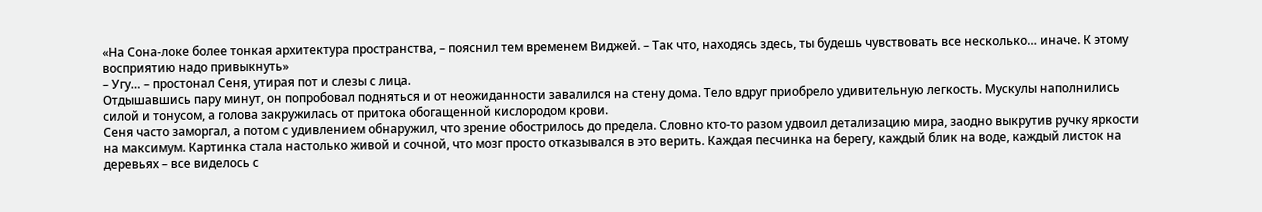«На Сона-локе более тонкая архитектура пространства, – пояснил тем временем Виджей. – Так что, находясь здесь, ты будешь чувствовать все несколько… иначе. К этому восприятию надо привыкнуть»
– Угу… – простонал Сеня, утирая пот и слезы с лица.
Отдышавшись пару минут, он попробовал подняться и от неожиданности завалился на стену дома. Тело вдруг приобрело удивительную легкость. Мускулы наполнились силой и тонусом, а голова закружилась от притока обогащенной кислородом крови.
Сеня часто заморгал, а потом с удивлением обнаружил, что зрение обострилось до предела. Словно кто-то разом удвоил детализацию мира, заодно выкрутив ручку яркости на максимум. Картинка стала настолько живой и сочной, что мозг просто отказывался в это верить. Каждая песчинка на берегу, каждый блик на воде, каждый листок на деревьях – все виделось с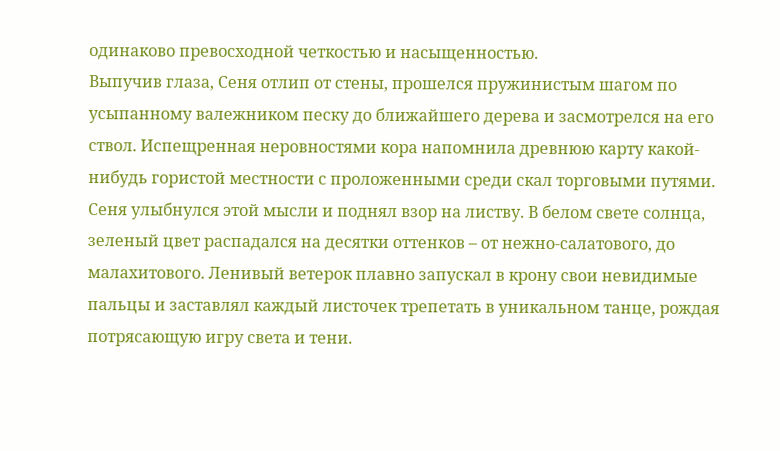одинаково превосходной четкостью и насыщенностью.
Выпучив глаза, Сеня отлип от стены, прошелся пружинистым шагом по усыпанному валежником песку до ближайшего дерева и засмотрелся на его ствол. Испещренная неровностями кора напомнила древнюю карту какой-нибудь гористой местности с проложенными среди скал торговыми путями.
Сеня улыбнулся этой мысли и поднял взор на листву. В белом свете солнца, зеленый цвет распадался на десятки оттенков – от нежно-салатового, до малахитового. Ленивый ветерок плавно запускал в крону свои невидимые пальцы и заставлял каждый листочек трепетать в уникальном танце, рождая потрясающую игру света и тени.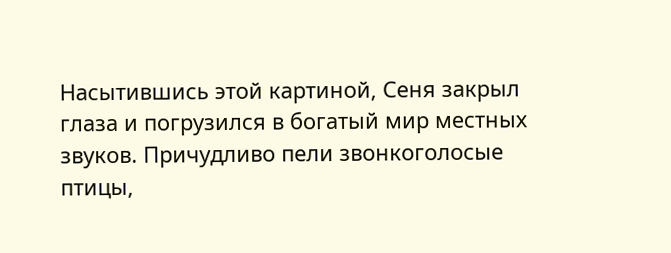Насытившись этой картиной, Сеня закрыл глаза и погрузился в богатый мир местных звуков. Причудливо пели звонкоголосые птицы,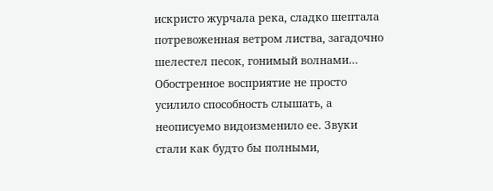искристо журчала река, сладко шептала потревоженная ветром листва, загадочно шелестел песок, гонимый волнами… Обостренное восприятие не просто усилило способность слышать, а неописуемо видоизменило ее. Звуки стали как будто бы полными,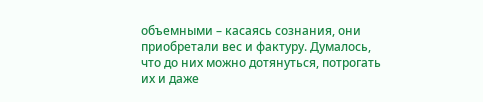объемными – касаясь сознания, они приобретали вес и фактуру. Думалось, что до них можно дотянуться, потрогать их и даже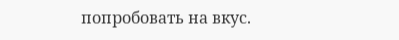попробовать на вкус.